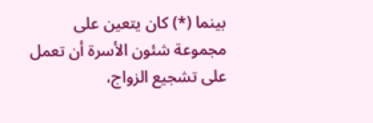بينما (*) كان يتعين على مجموعة شئون الأسرة أن تعمل على تشجيع الزواج،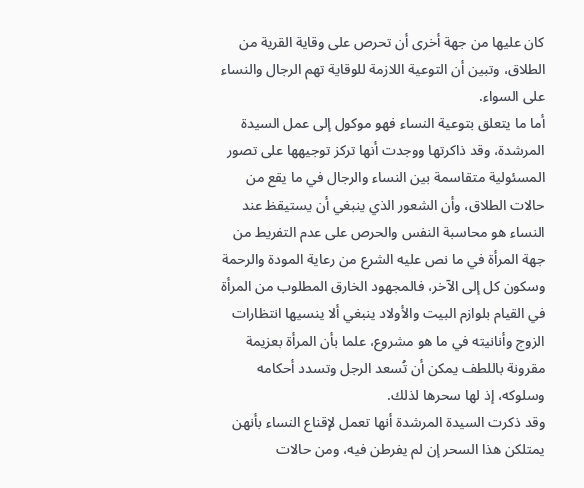كان عليها من جهة أخرى أن تحرص على وقاية القرية من الطلاق، وتبين أن التوعية اللازمة للوقاية تهم الرجال والنساء على السواء.
أما ما يتعلق بتوعية النساء فهو موكول إلى عمل السيدة المرشدة، وقد ذاكرتها ووجدت أنها تركز توجيهها على تصور المسئولية متقاسمة بين النساء والرجال في ما يقع من حالات الطلاق، وأن الشعور الذي ينبغي أن يستيقظ عند النساء هو محاسبة النفس والحرص على عدم التفريط من جهة المرأة في ما نص عليه الشرع من رعاية المودة والرحمة وسكون كل إلى الآخر، فالمجهود الخارق المطلوب من المرأة في القيام بلوازم البيت والأولاد ينبغي ألا ينسيها انتظارات الزوج وأنانيته في ما هو مشروع، علما بأن المرأة بعزيمة مقرونة باللطف يمكن أن تُسعد الرجل وتسدد أحكامه وسلوكه، إذ لها سحرها لذلك.
وقد ذكرت السيدة المرشدة أنها تعمل لإقناع النساء بأنهن يمتلكن هذا السحر إن لم يفرطن فيه، ومن حالات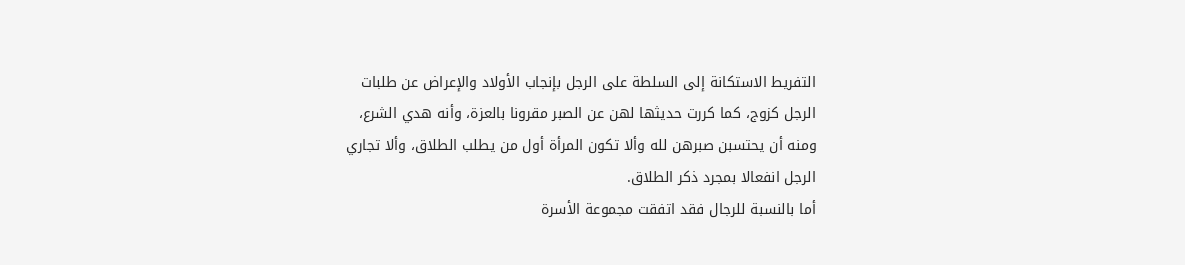التفريط الاستكانة إلى السلطة على الرجل بإنجاب الأولاد والإعراض عن طلبات الرجل كزوج، كما كررت حديثها لهن عن الصبر مقرونا بالعزة، وأنه هدي الشرع، ومنه أن يحتسبن صبرهن لله وألا تكون المرأة أول من يطلب الطلاق، وألا تجاري الرجل انفعالا بمجرد ذكر الطلاق.
أما بالنسبة للرجال فقد اتفقت مجموعة الأسرة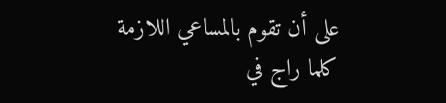على أن تقوم بالمساعي اللازمة كلما راج في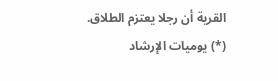القرية أن رجلا يعتزم الطلاق.
(*) يوميات الإرشاد